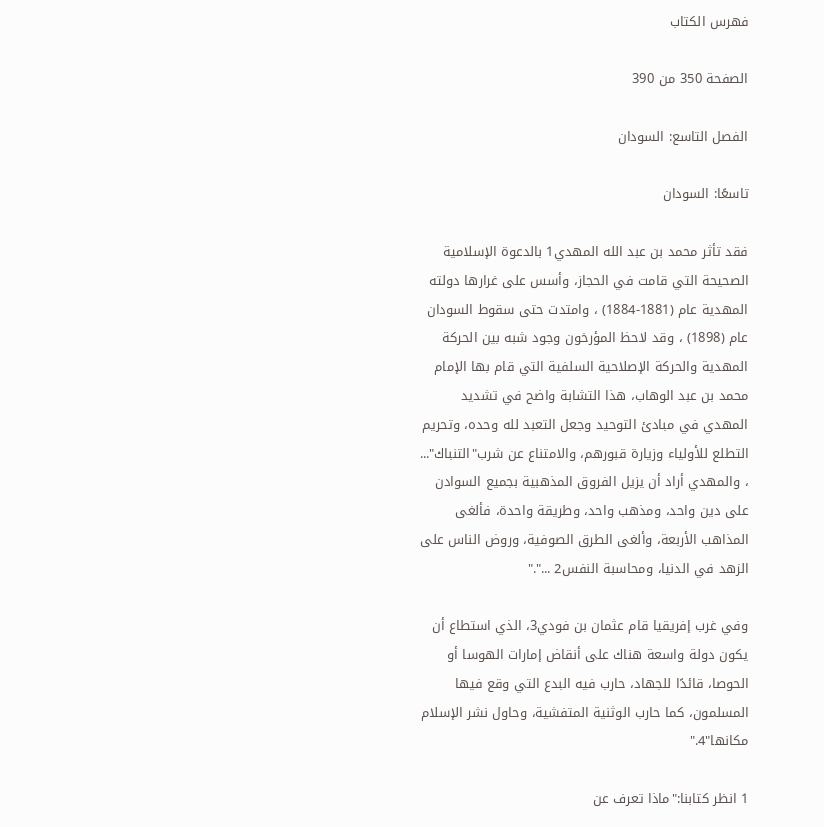فهرس الكتاب

الصفحة 350 من 390

الفصل التاسع: السودان

تاسعًا: السودان

فقد تأثر محمد بن عبد الله المهدي1 بالدعوة الإسلامية الصحيحة التي قامت في الحجاز، وأسس على غرارها دولته المهدية عام (1881-1884) ، وامتدت حتى سقوط السودان عام (1898) ، وقد لاحظ المؤرخون وجود شبه بين الحركة المهدية والحركة الإصلاحية السلفية التي قام بها الإمام محمد بن عبد الوهاب، هذا التشابة واضح في تشديد المهدي في مبادئ التوحيد وجعل التعبد لله وحده، وتحريم التطلع للأولياء وزيارة قبورهم، والامتناع عن شرب"التنباك"... ، والمهدي أراد أن يزيل الفروق المذهبية بجميع السوادن على دين واحد، ومذهب واحد، وطريقة واحدة، فألغى المذاهب الأربعة، وألغى الطرق الصوفية، وروض الناس على الزهد في الدنيا، ومحاسبة النفس2 ..."."

وفي غرب إفريقيا قام عثمان بن فودي3، الذي استطاع أن يكون دولة واسعة هناك على أنقاض إمارات الهوسا أو الحوصا، قائدًا للجهاد، حارب فيه البدع التي وقع فيها المسلمون، كما حارب الوثنية المتفشية، وحاول نشر الإسلام مكانها"4."

1 انظر كتابنا:"ماذا تعرف عن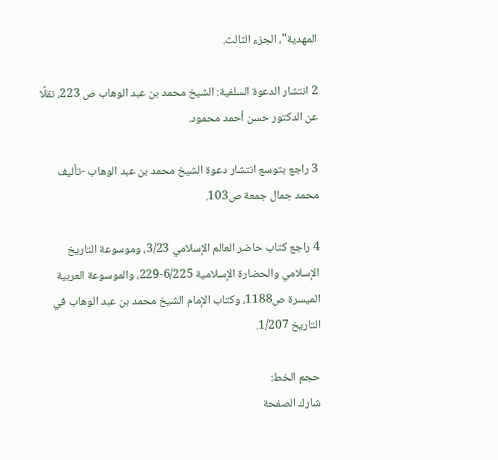المهدية"، الجزء الثالث.

2 انتشار الدعوة السلفية: الشيخ محمد بن عبد الوهاب ص 223، نقلًا عن الدكتور حسن أحمد محمود.

3 راجع بتوسع انتشار دعوة الشيخ محمد بن عبد الوهاب -تأليف محمد جمال جمعة ص103.

4 راجع كتاب حاضر العالم الإسلامي 3/23، وموسوعة التاريخ الإسلامي والحضارة الإسلامية 6/225-229، والموسوعة العربية الميسرة ص1188، وكتاب الإمام الشيخ محمد بن عبد الوهاب في التاريخ 1/207.

حجم الخط:
شارك الصفحة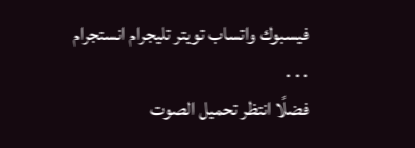فيسبوك واتساب تويتر تليجرام انستجرام
. . .
فضلًا انتظر تحميل الصوت